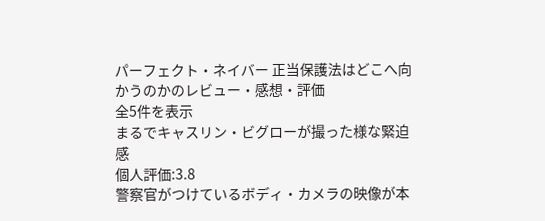パーフェクト・ネイバー 正当保護法はどこへ向かうのかのレビュー・感想・評価
全5件を表示
まるでキャスリン・ビグローが撮った様な緊迫感
個人評価:3.8
警察官がつけているボディ・カメラの映像が本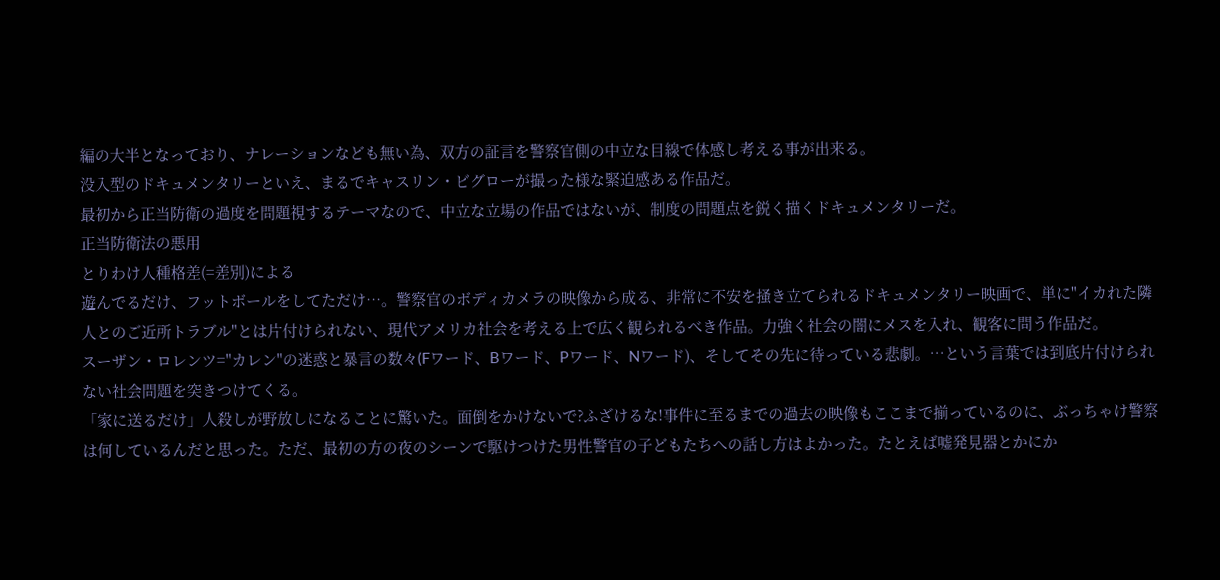編の大半となっており、ナレーションなども無い為、双方の証言を警察官側の中立な目線で体感し考える事が出来る。
没入型のドキュメンタリーといえ、まるでキャスリン・ビグローが撮った様な緊迫感ある作品だ。
最初から正当防衛の過度を問題視するテーマなので、中立な立場の作品ではないが、制度の問題点を鋭く描くドキュメンタリーだ。
正当防衛法の悪用
とりわけ人種格差(=差別)による
遊んでるだけ、フットボールをしてただけ…。警察官のボディカメラの映像から成る、非常に不安を掻き立てられるドキュメンタリー映画で、単に"イカれた隣人とのご近所トラブル"とは片付けられない、現代アメリカ社会を考える上で広く観られるべき作品。力強く社会の闇にメスを入れ、観客に問う作品だ。
スーザン・ロレンツ="カレン"の迷惑と暴言の数々(Fワード、Bワード、Pワード、Nワード)、そしてその先に待っている悲劇。…という言葉では到底片付けられない社会問題を突きつけてくる。
「家に送るだけ」人殺しが野放しになることに驚いた。面倒をかけないで?ふざけるな!事件に至るまでの過去の映像もここまで揃っているのに、ぶっちゃけ警察は何しているんだと思った。ただ、最初の方の夜のシーンで駆けつけた男性警官の子どもたちへの話し方はよかった。たとえば嘘発見器とかにか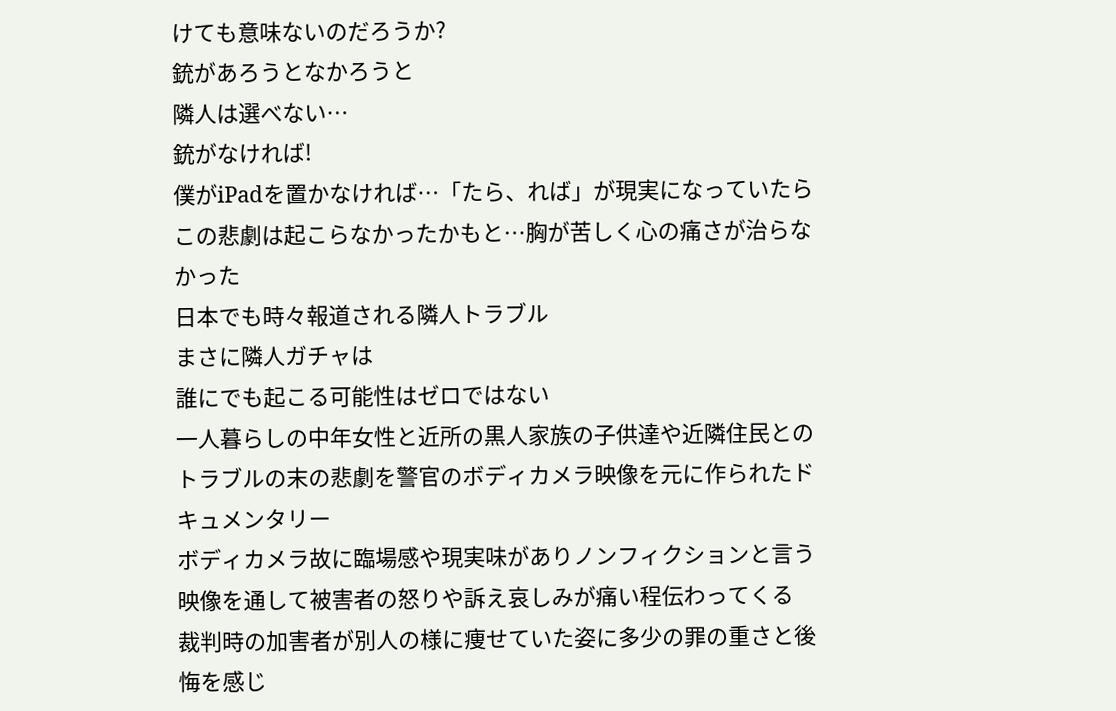けても意味ないのだろうか?
銃があろうとなかろうと
隣人は選べない…
銃がなければ!
僕がiPadを置かなければ…「たら、れば」が現実になっていたらこの悲劇は起こらなかったかもと…胸が苦しく心の痛さが治らなかった
日本でも時々報道される隣人トラブル
まさに隣人ガチャは
誰にでも起こる可能性はゼロではない
一人暮らしの中年女性と近所の黒人家族の子供達や近隣住民とのトラブルの末の悲劇を警官のボディカメラ映像を元に作られたドキュメンタリー
ボディカメラ故に臨場感や現実味がありノンフィクションと言う映像を通して被害者の怒りや訴え哀しみが痛い程伝わってくる
裁判時の加害者が別人の様に痩せていた姿に多少の罪の重さと後悔を感じ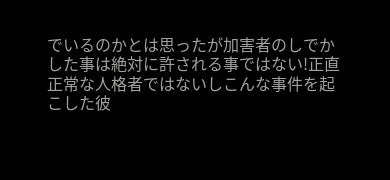でいるのかとは思ったが加害者のしでかした事は絶対に許される事ではない!正直正常な人格者ではないしこんな事件を起こした彼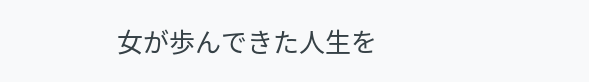女が歩んできた人生を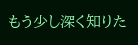もう少し深く知りた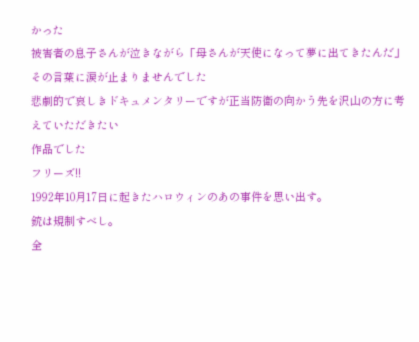かった
被害者の息子さんが泣きながら「母さんが天使になって夢に出てきたんだ」その言葉に涙が止まりませんでした
悲劇的で哀しきドキュメンタリーですが正当防衛の向かう先を沢山の方に考えていただきたい
作品でした
フリーズ!!
1992年10月17日に起きたハロウィンのあの事件を思い出す。
銃は規制すべし。
全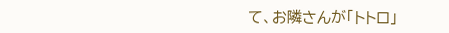て、お隣さんが「トトロ」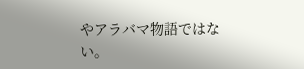やアラバマ物語ではない。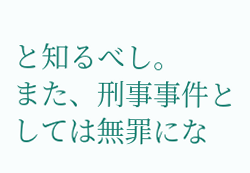と知るべし。
また、刑事事件としては無罪にな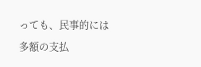っても、民事的には多額の支払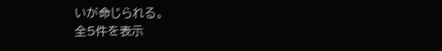いが命じられる。
全5件を表示